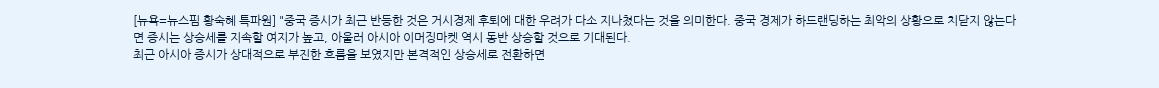[뉴욕=뉴스핌 황숙혜 특파원] "중국 증시가 최근 반등한 것은 거시경제 후퇴에 대한 우려가 다소 지나쳤다는 것을 의미한다. 중국 경제가 하드랜딩하는 최악의 상황으로 치닫지 않는다면 증시는 상승세를 지속할 여지가 높고, 아울러 아시아 이머징마켓 역시 동반 상승할 것으로 기대된다.
최근 아시아 증시가 상대적으로 부진한 흐름을 보였지만 본격적인 상승세로 전환하면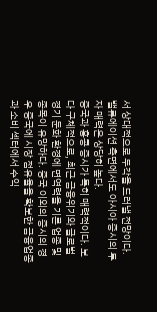서 상대적으로 두각을 드러낼 전망이다. 밸류에이션 측면에서도 아시아 증시의 투자 매력은 상당히 높다.
중국과 홍콩 증시가 특히 매력적이다. 보다 구체적으로, 최근 금융위기와 글로벌 경기 둔화 환경에 면역력을 기른 업종 및 종목이 유망하다. 중국 이외의 증시의 경우 중국에 시장 점유율을 확보한 금융업종과 소비 섹터에서 수익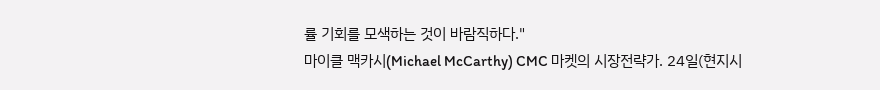률 기회를 모색하는 것이 바람직하다."
마이클 맥카시(Michael McCarthy) CMC 마켓의 시장전략가. 24일(현지시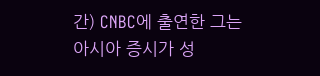간) CNBC에 출연한 그는 아시아 증시가 성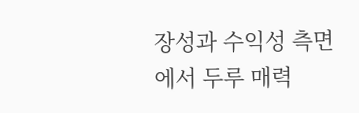장성과 수익성 측면에서 두루 매력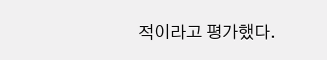적이라고 평가했다.